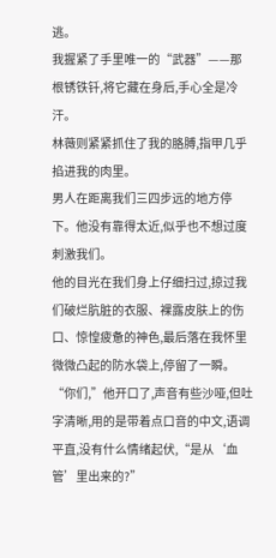逃。
我握紧了手里唯一的“武器”——那根锈铁钎,将它藏在身后,手心全是冷汗。
林薇则紧紧抓住了我的胳膊,指甲几乎掐进我的肉里。
男人在距离我们三四步远的地方停下。他没有靠得太近,似乎也不想过度刺激我们。
他的目光在我们身上仔细扫过,掠过我们破烂肮脏的衣服、裸露皮肤上的伤口、惊惶疲惫的神色,最后落在我怀里微微凸起的防水袋上,停留了一瞬。
“你们,”他开口了,声音有些沙哑,但吐字清晰,用的是带着点口音的中文,语调平直,没有什么情绪起伏,“是从‘血管’里出来的?”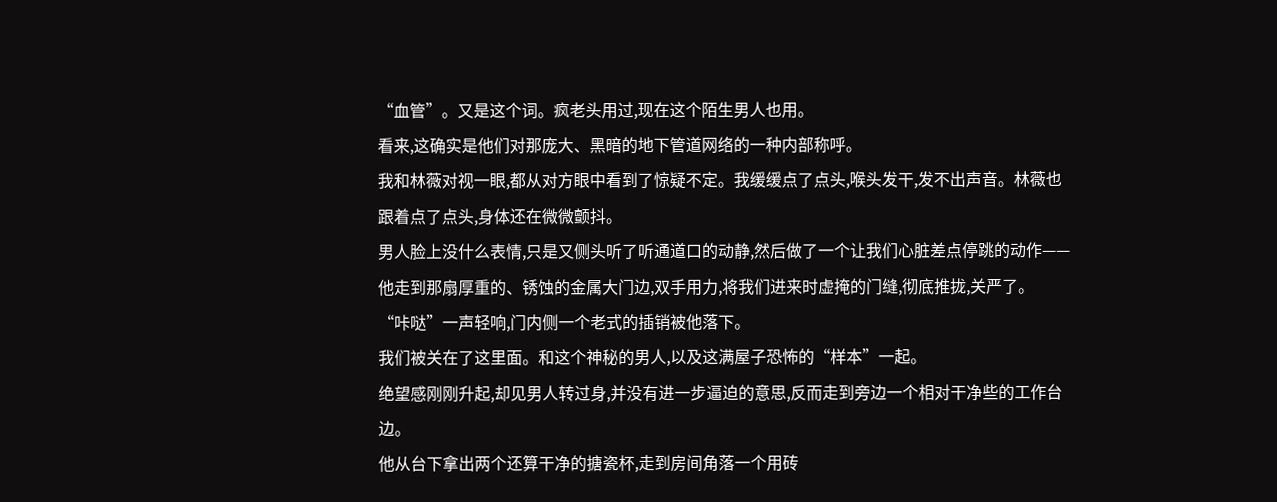“血管”。又是这个词。疯老头用过,现在这个陌生男人也用。
看来,这确实是他们对那庞大、黑暗的地下管道网络的一种内部称呼。
我和林薇对视一眼,都从对方眼中看到了惊疑不定。我缓缓点了点头,喉头发干,发不出声音。林薇也跟着点了点头,身体还在微微颤抖。
男人脸上没什么表情,只是又侧头听了听通道口的动静,然后做了一个让我们心脏差点停跳的动作——
他走到那扇厚重的、锈蚀的金属大门边,双手用力,将我们进来时虚掩的门缝,彻底推拢,关严了。
“咔哒”一声轻响,门内侧一个老式的插销被他落下。
我们被关在了这里面。和这个神秘的男人,以及这满屋子恐怖的“样本”一起。
绝望感刚刚升起,却见男人转过身,并没有进一步逼迫的意思,反而走到旁边一个相对干净些的工作台边。
他从台下拿出两个还算干净的搪瓷杯,走到房间角落一个用砖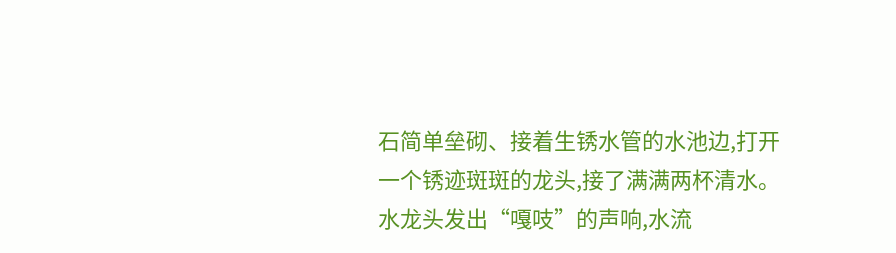石简单垒砌、接着生锈水管的水池边,打开一个锈迹斑斑的龙头,接了满满两杯清水。
水龙头发出“嘎吱”的声响,水流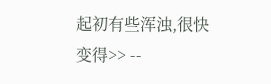起初有些浑浊,很快变得>> --